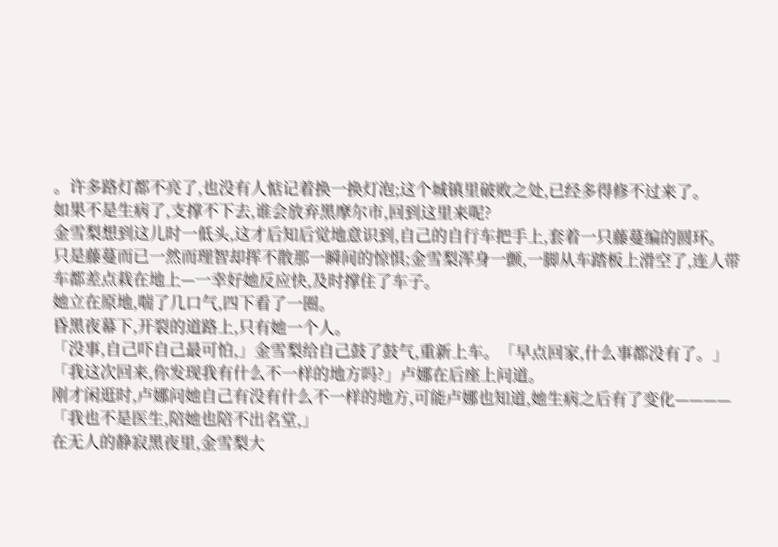。许多路灯都不亮了,也没有人惦记着换一换灯泡;这个城镇里破败之处,已经多得修不过来了。
如果不是生病了,支撑不下去,谁会放弃黑摩尔市,回到这里来呢?
金雪梨想到这儿时一低头,这才后知后觉地意识到,自己的自行车把手上,套着一只藤蔓编的圆环。
只是藤蔓而已一然而理智却挥不散那一瞬间的惊惧;金雪梨浑身一颤,一脚从车踏板上滑空了,连人带车都差点栽在地上—一幸好她反应快,及时撑住了车子。
她立在原地,喘了几口气,四下看了一圈。
昏黑夜幕下,开裂的道路上,只有她一个人。
「没事,自己吓自己最可怕,」金雪梨给自己鼓了鼓气,重新上车。「早点回家,什么事都没有了。」
「我这次回来,你发现我有什么不一样的地方吗?」卢娜在后座上问道。
刚才闲逛时,卢娜问她自己有没有什么不一样的地方,可能卢娜也知道,她生病之后有了变化————
「我也不是医生,陪她也陪不出名堂,」
在无人的静寂黑夜里,金雪梨大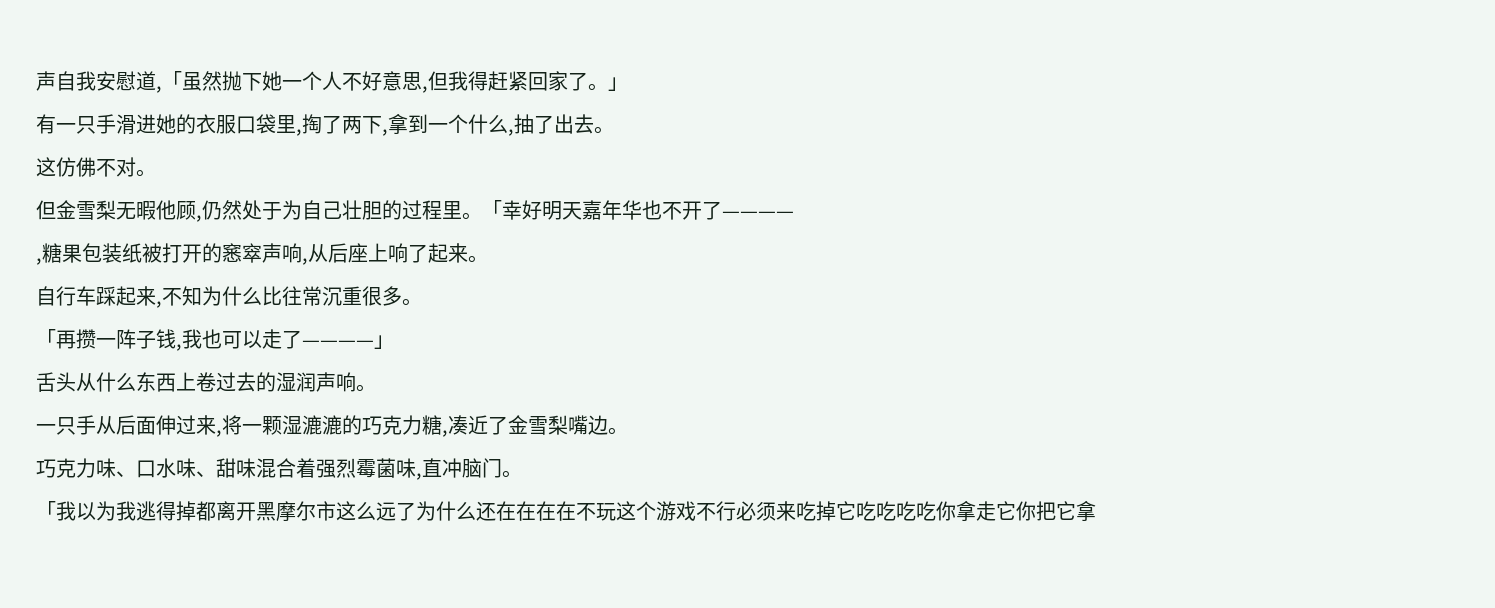声自我安慰道,「虽然抛下她一个人不好意思,但我得赶紧回家了。」
有一只手滑进她的衣服口袋里,掏了两下,拿到一个什么,抽了出去。
这仿佛不对。
但金雪梨无暇他顾,仍然处于为自己壮胆的过程里。「幸好明天嘉年华也不开了————
,糖果包装纸被打开的窸窣声响,从后座上响了起来。
自行车踩起来,不知为什么比往常沉重很多。
「再攒一阵子钱,我也可以走了————」
舌头从什么东西上卷过去的湿润声响。
一只手从后面伸过来,将一颗湿漉漉的巧克力糖,凑近了金雪梨嘴边。
巧克力味、口水味、甜味混合着强烈霉菌味,直冲脑门。
「我以为我逃得掉都离开黑摩尔市这么远了为什么还在在在在不玩这个游戏不行必须来吃掉它吃吃吃吃你拿走它你把它拿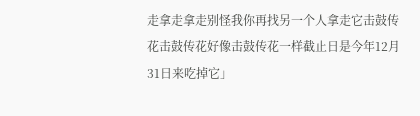走拿走拿走别怪我你再找另一个人拿走它击鼓传花击鼓传花好像击鼓传花一样截止日是今年12月31日来吃掉它」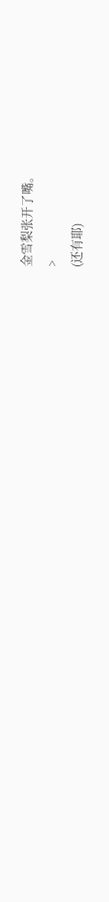金雪梨张开了嘴。
>
(还有耶)